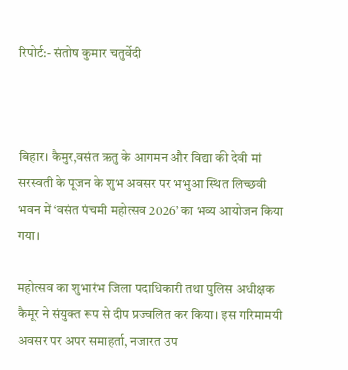रिपोर्ट:- संतोष कुमार चतुर्वेदी



बिहार। कैमुर,वसंत ऋतु के आगमन और विद्या की देवी मां सरस्वती के पूजन के शुभ अवसर पर भभुआ स्थित लिच्छवी भवन में ‘वसंत पंचमी महोत्सव 2026’ का भव्य आयोजन किया गया।

महोत्सव का शुभारंभ जिला पदाधिकारी तथा पुलिस अधीक्षक कैमूर ने संयुक्त रूप से दीप प्रज्वलित कर किया। इस गरिमामयी अवसर पर अपर समाहर्ता, नजारत उप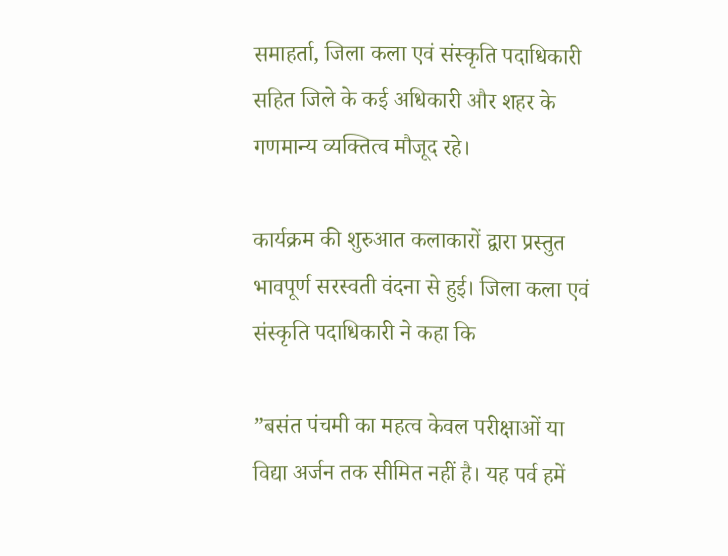समाहर्ता, जिला कला एवं संस्कृति पदाधिकारी सहित जिले के कई अधिकारी और शहर के गणमान्य व्यक्तित्व मौजूद रहे।

कार्यक्रम की शुरुआत कलाकारों द्वारा प्रस्तुत भावपूर्ण सरस्वती वंदना से हुई। जिला कला एवं संस्कृति पदाधिकारी ने कहा कि

”बसंत पंचमी का महत्व केवल परीक्षाओं या विद्या अर्जन तक सीमित नहीं है। यह पर्व हमें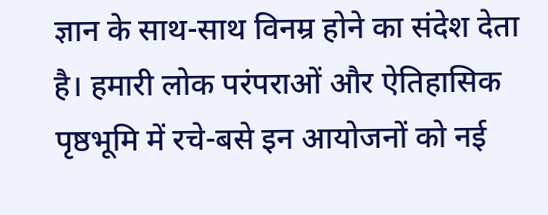ज्ञान के साथ-साथ विनम्र होने का संदेश देता है। हमारी लोक परंपराओं और ऐतिहासिक पृष्ठभूमि में रचे-बसे इन आयोजनों को नई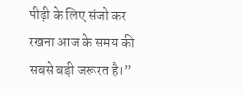पीढ़ी के लिए संजो कर रखना आज के समय की सबसे बड़ी जरूरत है।”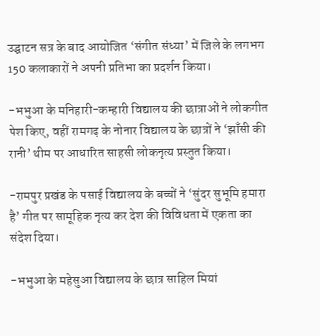उद्घाटन सत्र के बाद आयोजित ‘संगीत संध्या’ में जिले के लगभग 150 कलाकारों ने अपनी प्रतिभा का प्रदर्शन किया।

-भभुआ के मनिहारी-कम्हारी विद्यालय की छात्राओं ने लोकगीत पेश किए, वहीं रामगढ़ के नोनार विद्यालय के छात्रों ने ‘झाँसी की रानी’ थीम पर आधारित साहसी लोकनृत्य प्रस्तुत किया।

-रामपुर प्रखंड के पसाई विद्यालय के बच्चों ने ‘सुंदर सुभूमि हमारा है’ गीत पर सामूहिक नृत्य कर देश की विविधता में एकता का संदेश दिया।

-भभुआ के महेसुआ विद्यालय के छात्र साहिल मियां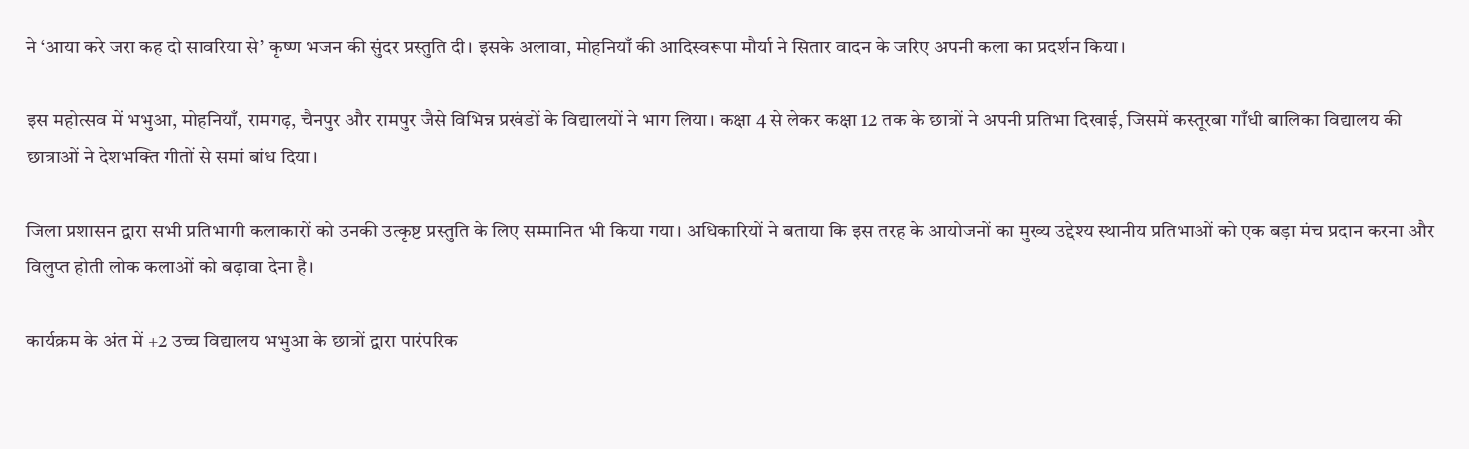ने ‘आया करे जरा कह दो सावरिया से’ कृष्ण भजन की सुंदर प्रस्तुति दी। इसके अलावा, मोहनियाँ की आदिस्वरूपा मौर्या ने सितार वादन के जरिए अपनी कला का प्रदर्शन किया।

इस महोत्सव में भभुआ, मोहनियाँ, रामगढ़, चैनपुर और रामपुर जैसे विभिन्न प्रखंडों के विद्यालयों ने भाग लिया। कक्षा 4 से लेकर कक्षा 12 तक के छात्रों ने अपनी प्रतिभा दिखाई, जिसमें कस्तूरबा गाँधी बालिका विद्यालय की छात्राओं ने देशभक्ति गीतों से समां बांध दिया।

जिला प्रशासन द्वारा सभी प्रतिभागी कलाकारों को उनकी उत्कृष्ट प्रस्तुति के लिए सम्मानित भी किया गया। अधिकारियों ने बताया कि इस तरह के आयोजनों का मुख्य उद्देश्य स्थानीय प्रतिभाओं को एक बड़ा मंच प्रदान करना और विलुप्त होती लोक कलाओं को बढ़ावा देना है।

कार्यक्रम के अंत में +2 उच्च विद्यालय भभुआ के छात्रों द्वारा पारंपरिक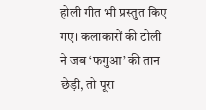होली गीत भी प्रस्तुत किए गए। कलाकारों की टोली ने जब ‘फगुआ’ की तान छेड़ी, तो पूरा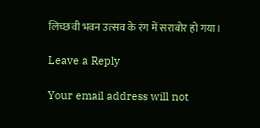लिच्छवी भवन उत्सव के रंग में सराबोर हो गया।

Leave a Reply

Your email address will not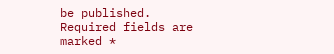be published. Required fields are marked *